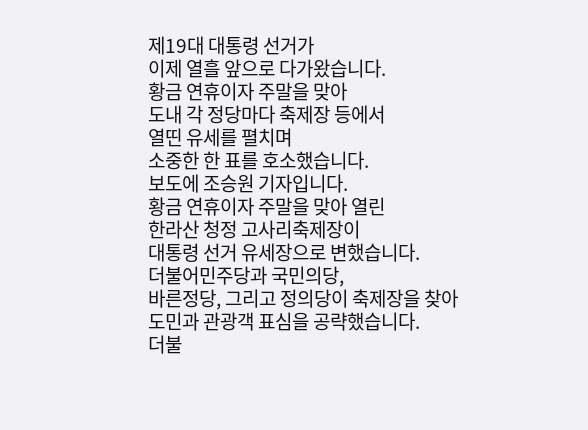제19대 대통령 선거가
이제 열흘 앞으로 다가왔습니다.
황금 연휴이자 주말을 맞아
도내 각 정당마다 축제장 등에서
열띤 유세를 펼치며
소중한 한 표를 호소했습니다.
보도에 조승원 기자입니다.
황금 연휴이자 주말을 맞아 열린
한라산 청정 고사리축제장이
대통령 선거 유세장으로 변했습니다.
더불어민주당과 국민의당,
바른정당, 그리고 정의당이 축제장을 찾아
도민과 관광객 표심을 공략했습니다.
더불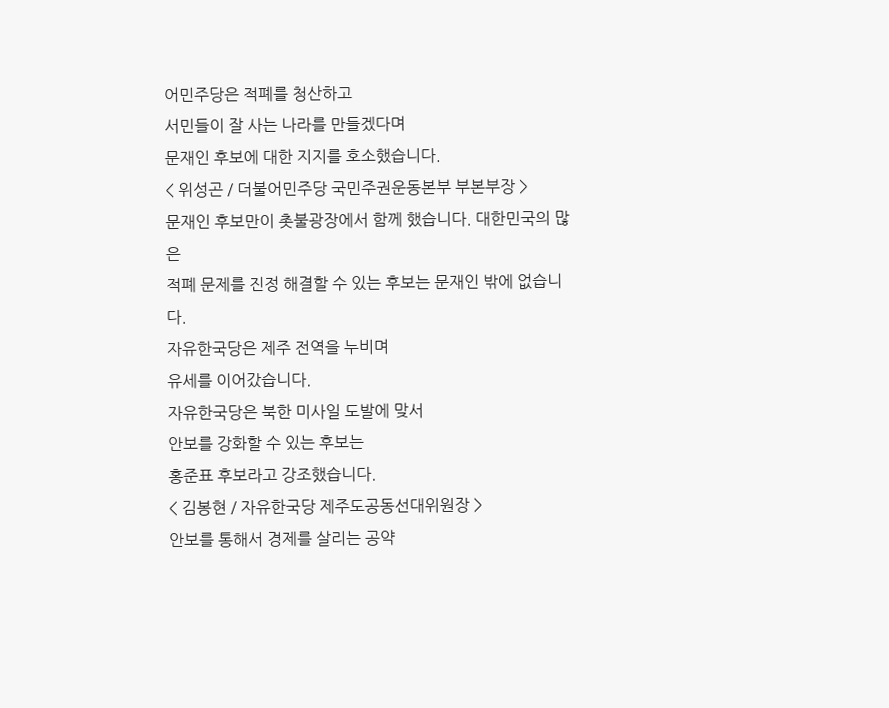어민주당은 적폐를 청산하고
서민들이 잘 사는 나라를 만들겠다며
문재인 후보에 대한 지지를 호소했습니다.
< 위성곤 / 더불어민주당 국민주권운동본부 부본부장 >
문재인 후보만이 촛불광장에서 함께 했습니다. 대한민국의 많은
적폐 문제를 진정 해결할 수 있는 후보는 문재인 밖에 없습니다.
자유한국당은 제주 전역을 누비며
유세를 이어갔습니다.
자유한국당은 북한 미사일 도발에 맞서
안보를 강화할 수 있는 후보는
홍준표 후보라고 강조했습니다.
< 김봉현 / 자유한국당 제주도공동선대위원장 >
안보를 통해서 경제를 살리는 공약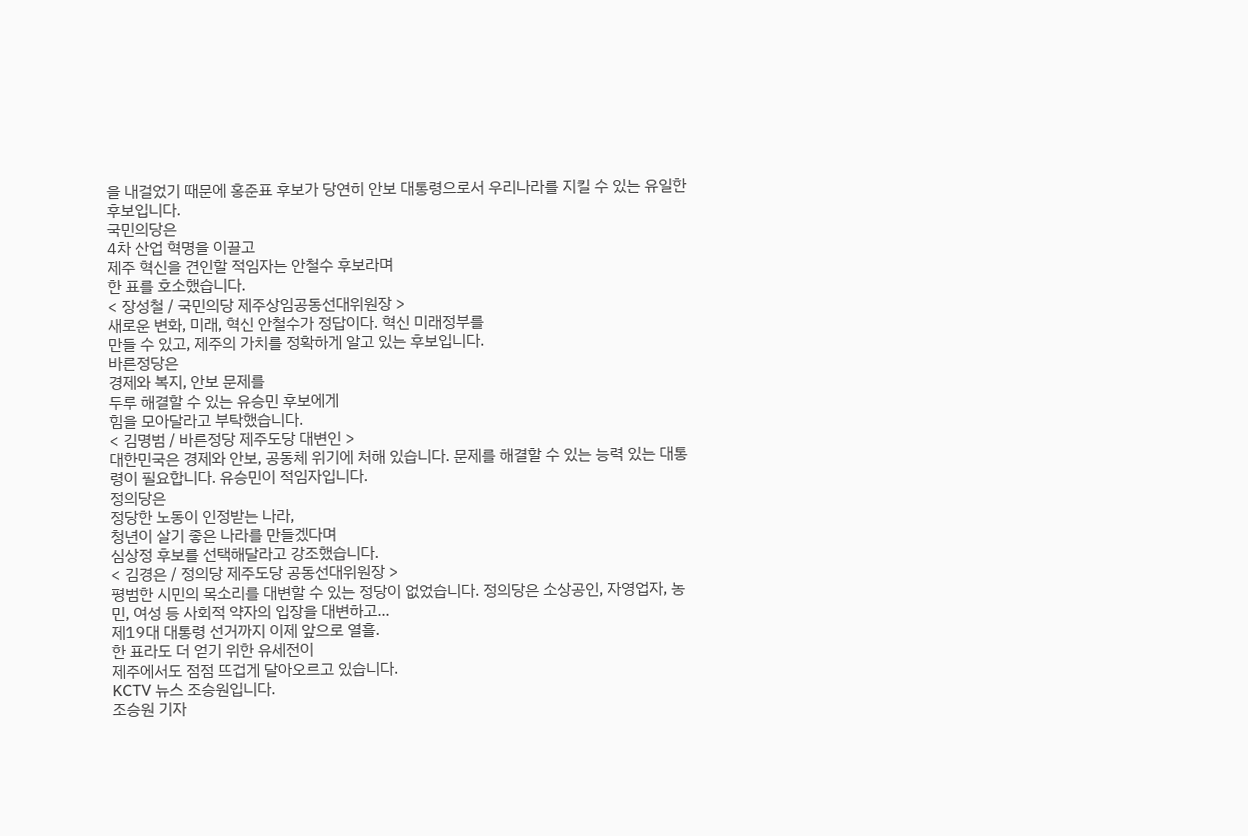을 내걸었기 때문에 홍준표 후보가 당연히 안보 대통령으로서 우리나라를 지킬 수 있는 유일한 후보입니다.
국민의당은
4차 산업 혁명을 이끌고
제주 혁신을 견인할 적임자는 안철수 후보라며
한 표를 호소했습니다.
< 장성철 / 국민의당 제주상임공동선대위원장 >
새로운 변화, 미래, 혁신 안철수가 정답이다. 혁신 미래정부를
만들 수 있고, 제주의 가치를 정확하게 알고 있는 후보입니다.
바른정당은
경제와 복지, 안보 문제를
두루 해결할 수 있는 유승민 후보에게
힘을 모아달라고 부탁했습니다.
< 김명범 / 바른정당 제주도당 대변인 >
대한민국은 경제와 안보, 공동체 위기에 처해 있습니다. 문제를 해결할 수 있는 능력 있는 대통령이 필요합니다. 유승민이 적임자입니다.
정의당은
정당한 노동이 인정받는 나라,
청년이 살기 좋은 나라를 만들겠다며
심상정 후보를 선택해달라고 강조했습니다.
< 김경은 / 정의당 제주도당 공동선대위원장 >
평범한 시민의 목소리를 대변할 수 있는 정당이 없었습니다. 정의당은 소상공인, 자영업자, 농민, 여성 등 사회적 약자의 입장을 대변하고...
제19대 대통령 선거까지 이제 앞으로 열흘.
한 표라도 더 얻기 위한 유세전이
제주에서도 점점 뜨겁게 달아오르고 있습니다.
KCTV 뉴스 조승원입니다.
조승원 기자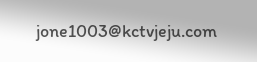jone1003@kctvjeju.com